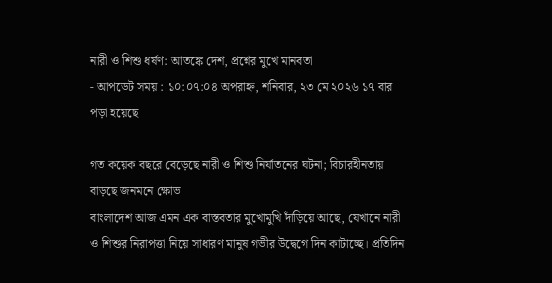নারী ও শিশু ধর্ষণ: আতঙ্কে দেশ, প্রশ্নের মুখে মানবতা
- আপডেট সময় : ১০:০৭:০৪ অপরাহ্ন, শনিবার, ২৩ মে ২০২৬ ১৭ বার পড়া হয়েছে

গত কয়েক বছরে বেড়েছে নারী ও শিশু নির্যাতনের ঘটনা; বিচারহীনতায় বাড়ছে জনমনে ক্ষোভ
বাংলাদেশ আজ এমন এক বাস্তবতার মুখোমুখি দাঁড়িয়ে আছে, যেখানে নারী ও শিশুর নিরাপত্তা নিয়ে সাধারণ মানুষ গভীর উদ্বেগে দিন কাটাচ্ছে। প্রতিদিন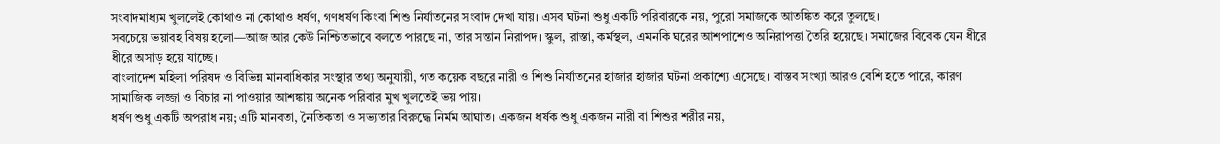সংবাদমাধ্যম খুললেই কোথাও না কোথাও ধর্ষণ, গণধর্ষণ কিংবা শিশু নির্যাতনের সংবাদ দেখা যায়। এসব ঘটনা শুধু একটি পরিবারকে নয়, পুরো সমাজকে আতঙ্কিত করে তুলছে।
সবচেয়ে ভয়াবহ বিষয় হলো—আজ আর কেউ নিশ্চিতভাবে বলতে পারছে না, তার সন্তান নিরাপদ। স্কুল, রাস্তা, কর্মস্থল, এমনকি ঘরের আশপাশেও অনিরাপত্তা তৈরি হয়েছে। সমাজের বিবেক যেন ধীরে ধীরে অসাড় হয়ে যাচ্ছে।
বাংলাদেশ মহিলা পরিষদ ও বিভিন্ন মানবাধিকার সংস্থার তথ্য অনুযায়ী, গত কয়েক বছরে নারী ও শিশু নির্যাতনের হাজার হাজার ঘটনা প্রকাশ্যে এসেছে। বাস্তব সংখ্যা আরও বেশি হতে পারে, কারণ সামাজিক লজ্জা ও বিচার না পাওয়ার আশঙ্কায় অনেক পরিবার মুখ খুলতেই ভয় পায়।
ধর্ষণ শুধু একটি অপরাধ নয়; এটি মানবতা, নৈতিকতা ও সভ্যতার বিরুদ্ধে নির্মম আঘাত। একজন ধর্ষক শুধু একজন নারী বা শিশুর শরীর নয়,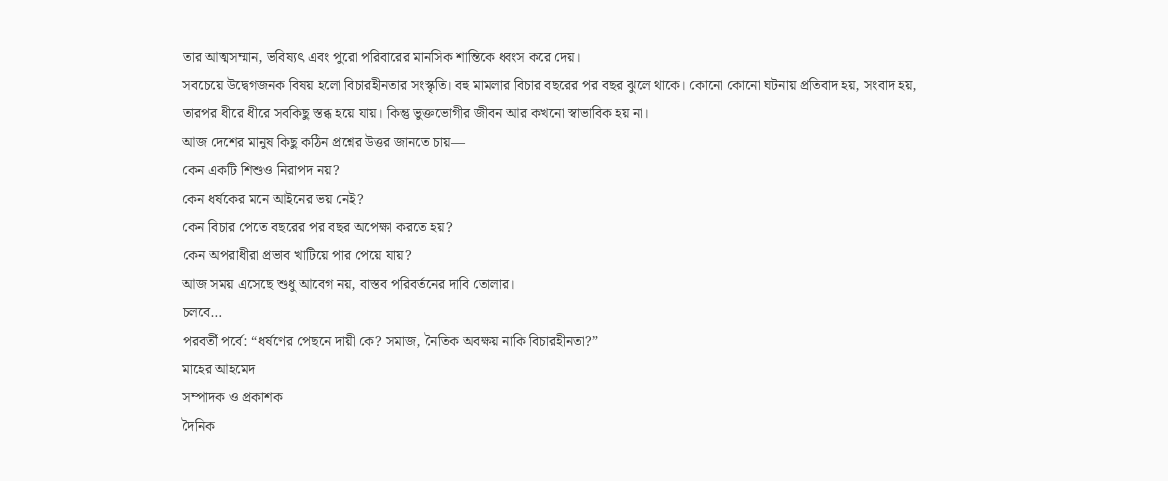তার আত্মসম্মান, ভবিষ্যৎ এবং পুরো পরিবারের মানসিক শান্তিকে ধ্বংস করে দেয়।
সবচেয়ে উদ্বেগজনক বিষয় হলো বিচারহীনতার সংস্কৃতি। বহু মামলার বিচার বছরের পর বছর ঝুলে থাকে। কোনো কোনো ঘটনায় প্রতিবাদ হয়, সংবাদ হয়, তারপর ধীরে ধীরে সবকিছু স্তব্ধ হয়ে যায়। কিন্তু ভুক্তভোগীর জীবন আর কখনো স্বাভাবিক হয় না।
আজ দেশের মানুষ কিছু কঠিন প্রশ্নের উত্তর জানতে চায়—
কেন একটি শিশুও নিরাপদ নয়?
কেন ধর্ষকের মনে আইনের ভয় নেই?
কেন বিচার পেতে বছরের পর বছর অপেক্ষা করতে হয়?
কেন অপরাধীরা প্রভাব খাটিয়ে পার পেয়ে যায়?
আজ সময় এসেছে শুধু আবেগ নয়, বাস্তব পরিবর্তনের দাবি তোলার।
চলবে…
পরবর্তী পর্বে: “ধর্ষণের পেছনে দায়ী কে? সমাজ, নৈতিক অবক্ষয় নাকি বিচারহীনতা?”
মাহের আহমেদ
সম্পাদক ও প্রকাশক
দৈনিক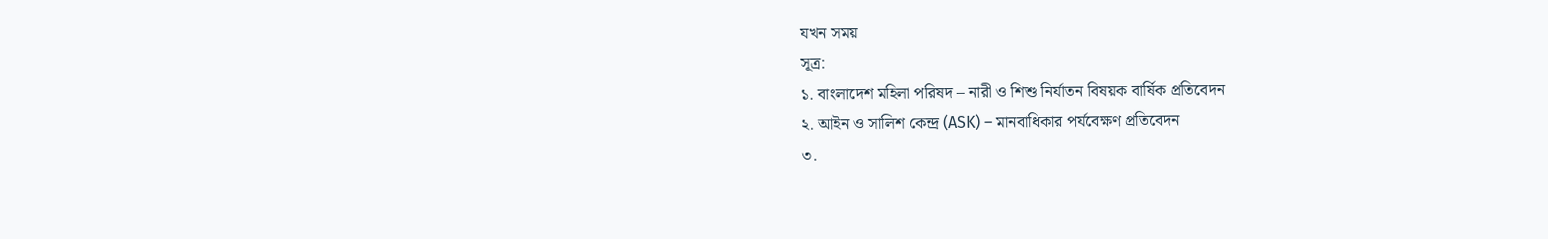যখন সময়
সূত্র:
১. বাংলাদেশ মহিলা পরিষদ – নারী ও শিশু নির্যাতন বিষয়ক বার্ষিক প্রতিবেদন
২. আইন ও সালিশ কেন্দ্র (ASK) – মানবাধিকার পর্যবেক্ষণ প্রতিবেদন
৩.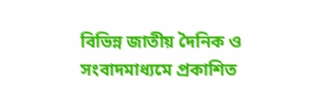বিভিন্ন জাতীয় দৈনিক ও সংবাদমাধ্যমে প্রকাশিত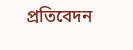প্রতিবেদন